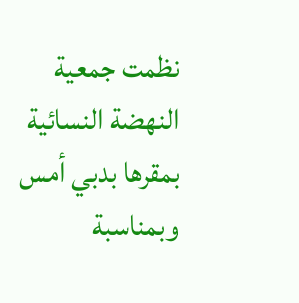نظمت جمعية النهضة النسائية بمقرها بدبي أمس وبمناسبة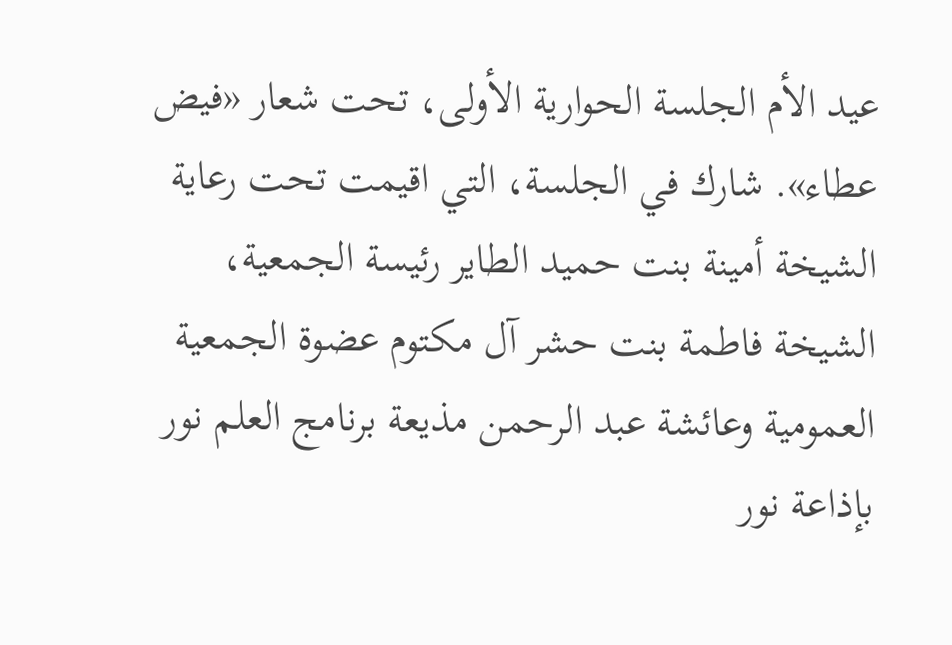عيد الأم الجلسة الحوارية الأولى، تحت شعار «فيض عطاء». شارك في الجلسة، التي اقيمت تحت رعاية الشيخة أمينة بنت حميد الطاير رئيسة الجمعية، الشيخة فاطمة بنت حشر آل مكتوم عضوة الجمعية العمومية وعائشة عبد الرحمن مذيعة برنامج العلم نور بإذاعة نور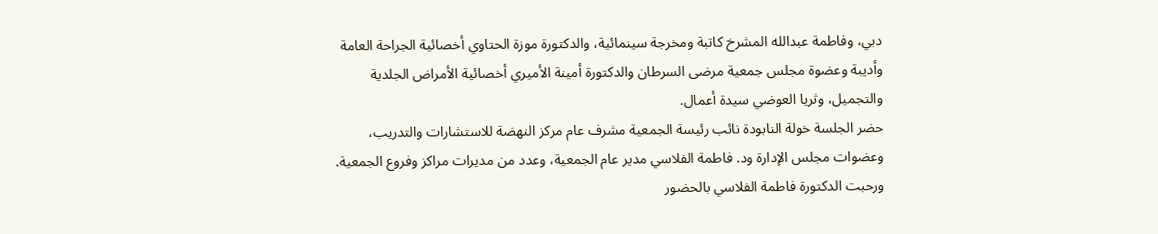دبي، وفاطمة عبدالله المشرخ كاتبة ومخرجة سينمائية، والدكتورة موزة الحتاوي أخصائية الجراحة العامة وأديبة وعضوة مجلس جمعية مرضى السرطان والدكتورة أمينة الأميري أخصائية الأمراض الجلدية والتجميل، وثريا العوضي سيدة أعمال.
حضر الجلسة خولة النابودة نائب رئيسة الجمعية مشرف عام مركز النهضة للاستشارات والتدريب، وعضوات مجلس الإدارة ود. فاطمة الفلاسي مدير عام الجمعية، وعدد من مديرات مراكز وفروع الجمعية.
ورحبت الدكتورة فاطمة الفلاسي بالحضور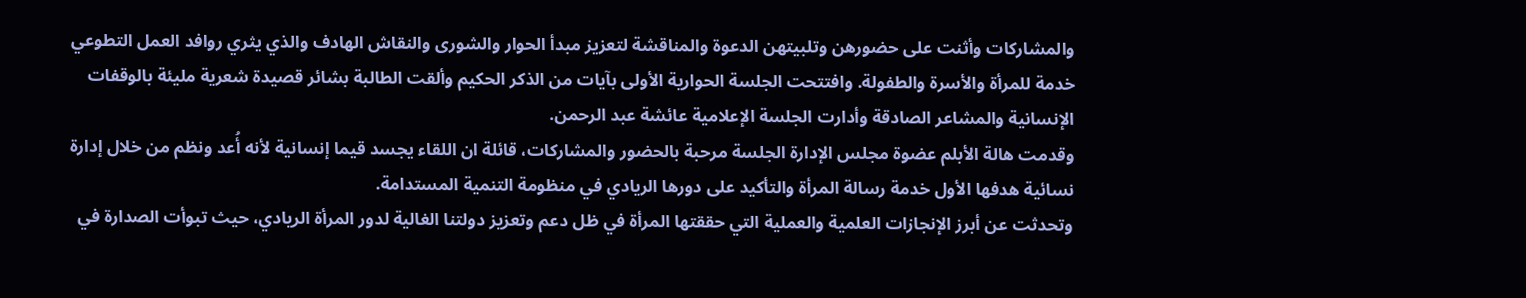والمشاركات وأثنت على حضورهن وتلبيتهن الدعوة والمناقشة لتعزيز مبدأ الحوار والشورى والنقاش الهادف والذي يثري روافد العمل التطوعي خدمة للمرأة والأسرة والطفولة. وافتتحت الجلسة الحوارية الأولى بآيات من الذكر الحكيم وألقت الطالبة بشائر قصيدة شعرية مليئة بالوقفات الإنسانية والمشاعر الصادقة وأدارت الجلسة الإعلامية عائشة عبد الرحمن.
وقدمت هالة الأبلم عضوة مجلس الإدارة الجلسة مرحبة بالحضور والمشاركات، قائلة ان اللقاء يجسد قيما إنسانية لأنه أُعد ونظم من خلال إدارة نسائية هدفها الأول خدمة رسالة المرأة والتأكيد على دورها الريادي في منظومة التنمية المستدامة.
وتحدثت عن أبرز الإنجازات العلمية والعملية التي حققتها المرأة في ظل دعم وتعزيز دولتنا الغالية لدور المرأة الريادي، حيث تبوأت الصدارة في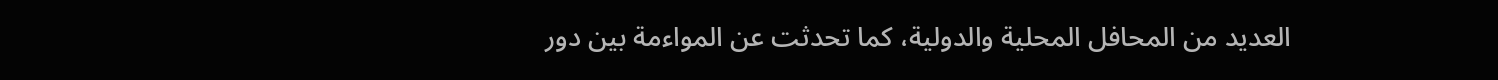العديد من المحافل المحلية والدولية، كما تحدثت عن المواءمة بين دور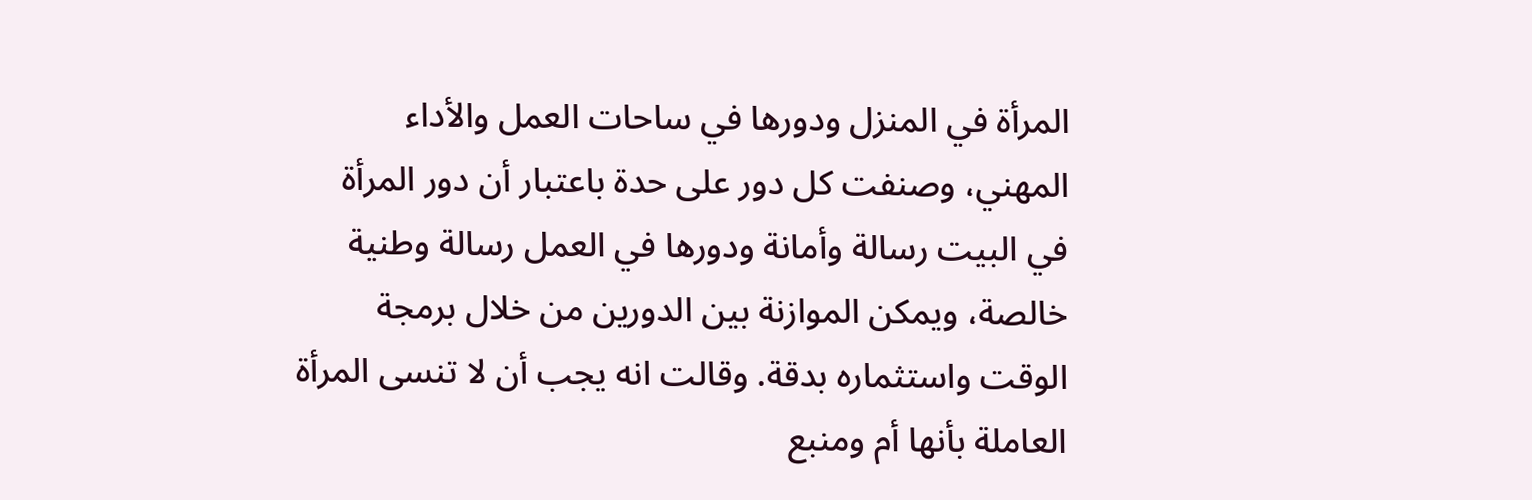المرأة في المنزل ودورها في ساحات العمل والأداء المهني، وصنفت كل دور على حدة باعتبار أن دور المرأة في البيت رسالة وأمانة ودورها في العمل رسالة وطنية خالصة، ويمكن الموازنة بين الدورين من خلال برمجة الوقت واستثماره بدقة. وقالت انه يجب أن لا تنسى المرأة العاملة بأنها أم ومنبع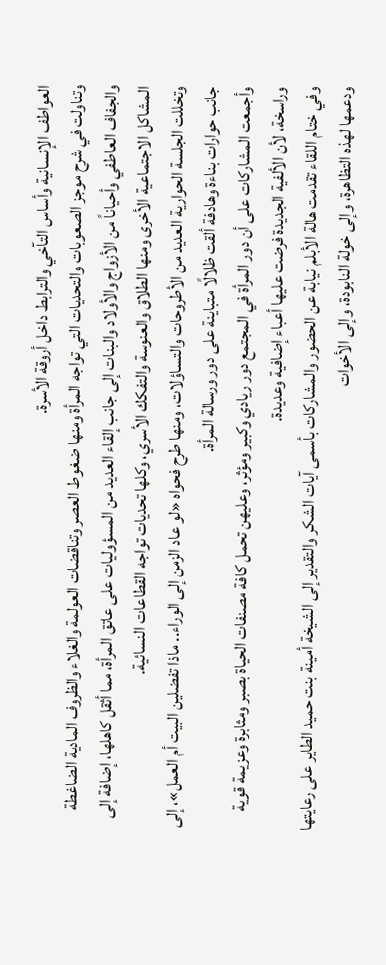العواطف الإنسانية وأساس التآخي والترابط داخل أروقة الأسرة.
وتناولت في شرح موجز الصعوبات والتحديات التي تواجه المرأة ومنها ضغوط العصر وتناقضات العولمة والغلاء والظروف المادية الضاغطة والجفاف العاطفي وأحياناً من الأزواج والأولاد والبنات إلى جانب إلقاء العديد من المسؤوليات على عاتق المرأة، مما أثقل كاهلها، إضافة إلى المشاكل الاجتماعية الأخرى ومنها الطلاق والعنوسة والتفكك الأسري، وكلها تحديات تواجه القطاعات النسائية.
وتخللت الجلسة الحوارية العديد من الأطروحات والتساؤلات، ومنها طرح فحواه «لو عاد الزمن إلى الوراء.. ماذا تفضلين البيت أم العمل»، إلى جانب حوارات بناءة وهادفة ألقت ظلالًا متباينة على دور ورسالة المرأة.
وأجمعت المشاركات على أن دور المرأة في المجتمع دور ريادي وكبير ومؤثر، وعليهن تحمل كافة مصنفات الحياة بصبر ومثابرة وعزيمة قوية وراسخة، لأن الألفية الجديدة فرضت عليها أعباء إضافية وعديدة.
وفي ختام اللقاء تقدمت هالة الأبلم نيابة عن الحضور والمشاركات بأسمى آيات الشكر والتقدير إلى الشيخة أمينة بنت حميد الطاير على رعايتها ودعمها لهذه التظاهرة، وإلى خولة النابودة، وإلى الأخوات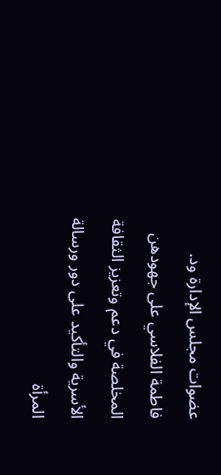عضوات مجلس الإدارة ود. فاطمة الفلاسي على جهودهن المخلصة في دعم وتعزيز الثقافة الأسرية والتأكيد على دور ورسالة المرأة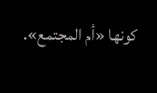كونها «أم المجتمع».